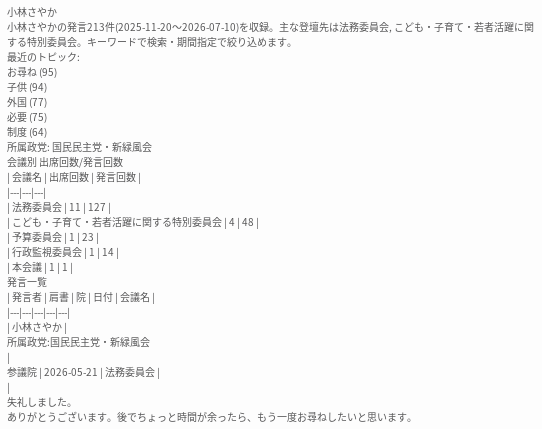小林さやか
小林さやかの発言213件(2025-11-20〜2026-07-10)を収録。主な登壇先は法務委員会, こども・子育て・若者活躍に関する特別委員会。キーワードで検索・期間指定で絞り込めます。
最近のトピック:
お尋ね (95)
子供 (94)
外国 (77)
必要 (75)
制度 (64)
所属政党: 国民民主党・新緑風会
会議別 出席回数/発言回数
| 会議名 | 出席回数 | 発言回数 |
|---|---|---|
| 法務委員会 | 11 | 127 |
| こども・子育て・若者活躍に関する特別委員会 | 4 | 48 |
| 予算委員会 | 1 | 23 |
| 行政監視委員会 | 1 | 14 |
| 本会議 | 1 | 1 |
発言一覧
| 発言者 | 肩書 | 院 | 日付 | 会議名 |
|---|---|---|---|---|
| 小林さやか |
所属政党:国民民主党・新緑風会
|
参議院 | 2026-05-21 | 法務委員会 |
|
失礼しました。
ありがとうございます。後でちょっと時間が余ったら、もう一度お尋ねしたいと思います。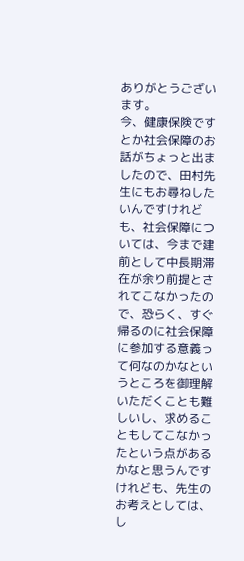ありがとうございます。
今、健康保険ですとか社会保障のお話がちょっと出ましたので、田村先生にもお尋ねしたいんですけれども、社会保障については、今まで建前として中長期滞在が余り前提とされてこなかったので、恐らく、すぐ帰るのに社会保障に参加する意義って何なのかなというところを御理解いただくことも難しいし、求めることもしてこなかったという点があるかなと思うんですけれども、先生のお考えとしては、し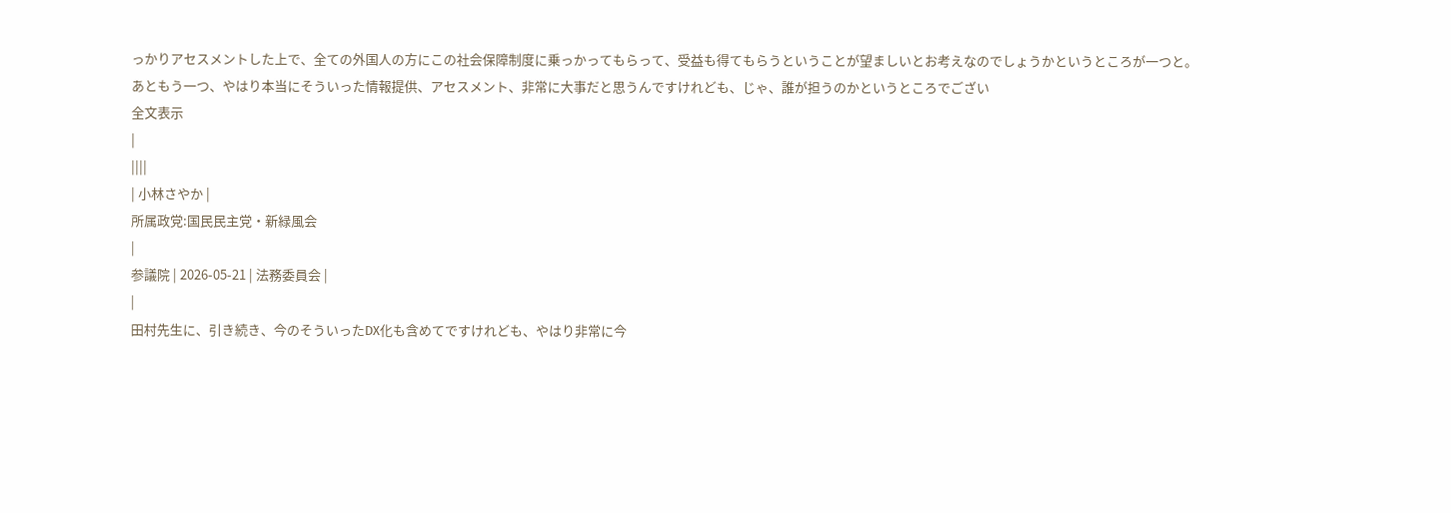っかりアセスメントした上で、全ての外国人の方にこの社会保障制度に乗っかってもらって、受益も得てもらうということが望ましいとお考えなのでしょうかというところが一つと。
あともう一つ、やはり本当にそういった情報提供、アセスメント、非常に大事だと思うんですけれども、じゃ、誰が担うのかというところでござい
全文表示
|
||||
| 小林さやか |
所属政党:国民民主党・新緑風会
|
参議院 | 2026-05-21 | 法務委員会 |
|
田村先生に、引き続き、今のそういったDX化も含めてですけれども、やはり非常に今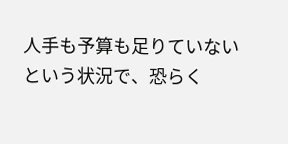人手も予算も足りていないという状況で、恐らく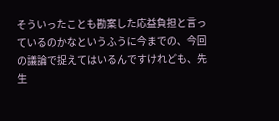そういったことも勘案した応益負担と言っているのかなというふうに今までの、今回の議論で捉えてはいるんですけれども、先生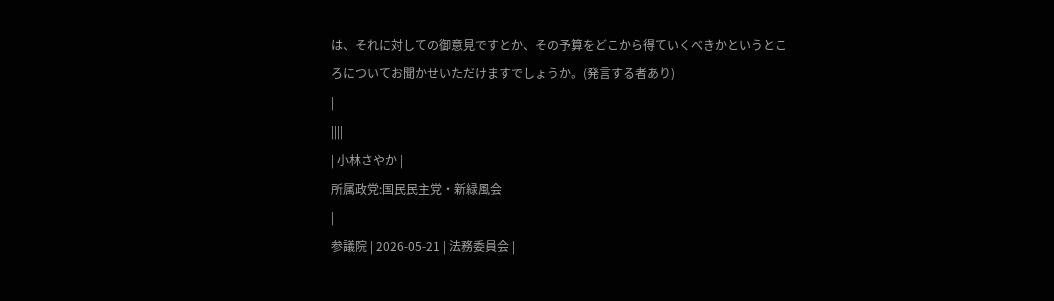は、それに対しての御意見ですとか、その予算をどこから得ていくべきかというところについてお聞かせいただけますでしょうか。(発言する者あり)
|
||||
| 小林さやか |
所属政党:国民民主党・新緑風会
|
参議院 | 2026-05-21 | 法務委員会 |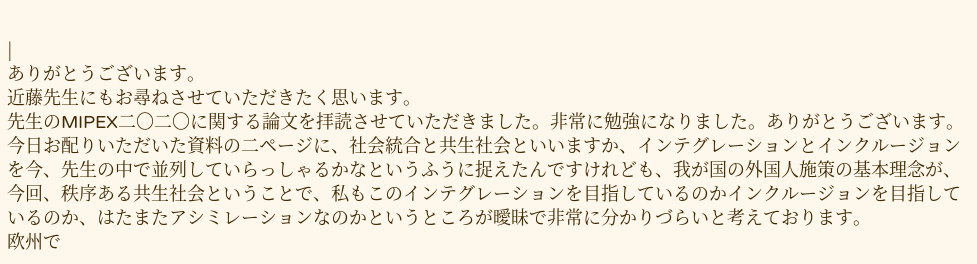|
ありがとうございます。
近藤先生にもお尋ねさせていただきたく思います。
先生のMIPEX二〇二〇に関する論文を拝読させていただきました。非常に勉強になりました。ありがとうございます。
今日お配りいただいた資料の二ページに、社会統合と共生社会といいますか、インテグレーションとインクルージョンを今、先生の中で並列していらっしゃるかなというふうに捉えたんですけれども、我が国の外国人施策の基本理念が、今回、秩序ある共生社会ということで、私もこのインテグレーションを目指しているのかインクルージョンを目指しているのか、はたまたアシミレーションなのかというところが曖昧で非常に分かりづらいと考えております。
欧州で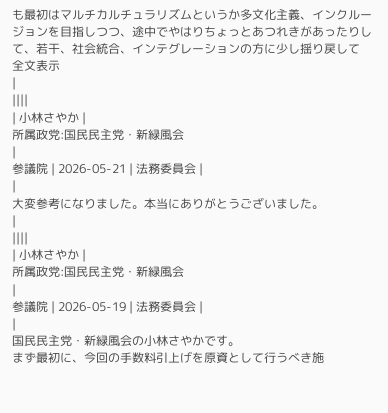も最初はマルチカルチュラリズムというか多文化主義、インクルージョンを目指しつつ、途中でやはりちょっとあつれきがあったりして、若干、社会統合、インテグレーションの方に少し揺り戻して
全文表示
|
||||
| 小林さやか |
所属政党:国民民主党・新緑風会
|
参議院 | 2026-05-21 | 法務委員会 |
|
大変参考になりました。本当にありがとうございました。
|
||||
| 小林さやか |
所属政党:国民民主党・新緑風会
|
参議院 | 2026-05-19 | 法務委員会 |
|
国民民主党・新緑風会の小林さやかです。
まず最初に、今回の手数料引上げを原資として行うべき施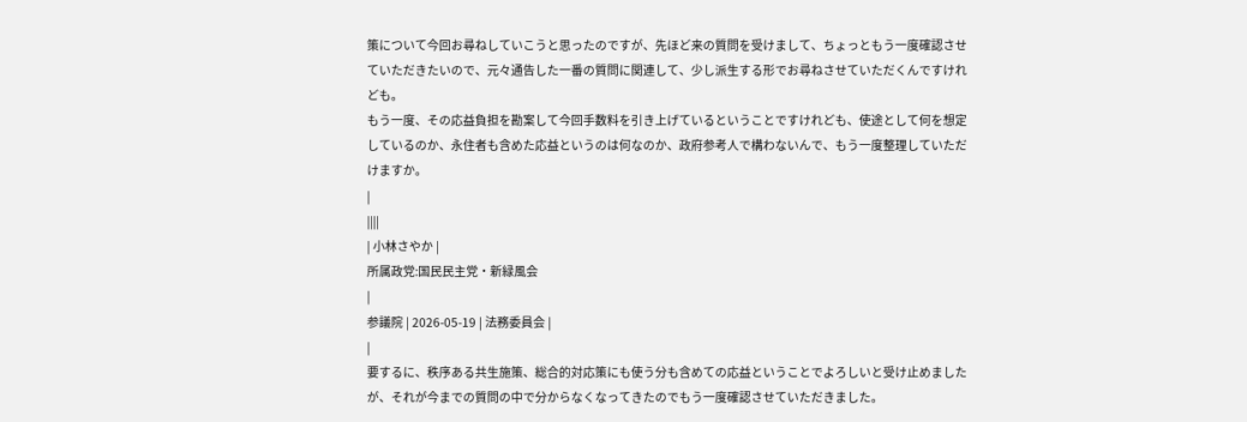策について今回お尋ねしていこうと思ったのですが、先ほど来の質問を受けまして、ちょっともう一度確認させていただきたいので、元々通告した一番の質問に関連して、少し派生する形でお尋ねさせていただくんですけれども。
もう一度、その応益負担を勘案して今回手数料を引き上げているということですけれども、使途として何を想定しているのか、永住者も含めた応益というのは何なのか、政府参考人で構わないんで、もう一度整理していただけますか。
|
||||
| 小林さやか |
所属政党:国民民主党・新緑風会
|
参議院 | 2026-05-19 | 法務委員会 |
|
要するに、秩序ある共生施策、総合的対応策にも使う分も含めての応益ということでよろしいと受け止めましたが、それが今までの質問の中で分からなくなってきたのでもう一度確認させていただきました。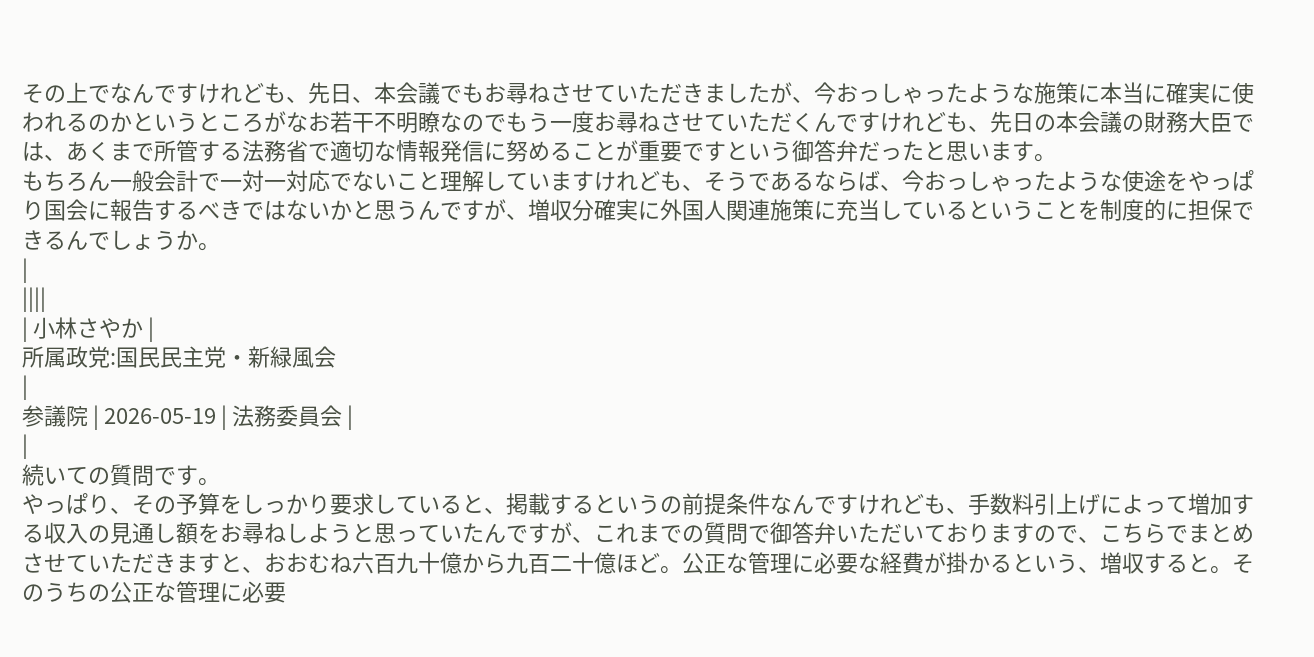その上でなんですけれども、先日、本会議でもお尋ねさせていただきましたが、今おっしゃったような施策に本当に確実に使われるのかというところがなお若干不明瞭なのでもう一度お尋ねさせていただくんですけれども、先日の本会議の財務大臣では、あくまで所管する法務省で適切な情報発信に努めることが重要ですという御答弁だったと思います。
もちろん一般会計で一対一対応でないこと理解していますけれども、そうであるならば、今おっしゃったような使途をやっぱり国会に報告するべきではないかと思うんですが、増収分確実に外国人関連施策に充当しているということを制度的に担保できるんでしょうか。
|
||||
| 小林さやか |
所属政党:国民民主党・新緑風会
|
参議院 | 2026-05-19 | 法務委員会 |
|
続いての質問です。
やっぱり、その予算をしっかり要求していると、掲載するというの前提条件なんですけれども、手数料引上げによって増加する収入の見通し額をお尋ねしようと思っていたんですが、これまでの質問で御答弁いただいておりますので、こちらでまとめさせていただきますと、おおむね六百九十億から九百二十億ほど。公正な管理に必要な経費が掛かるという、増収すると。そのうちの公正な管理に必要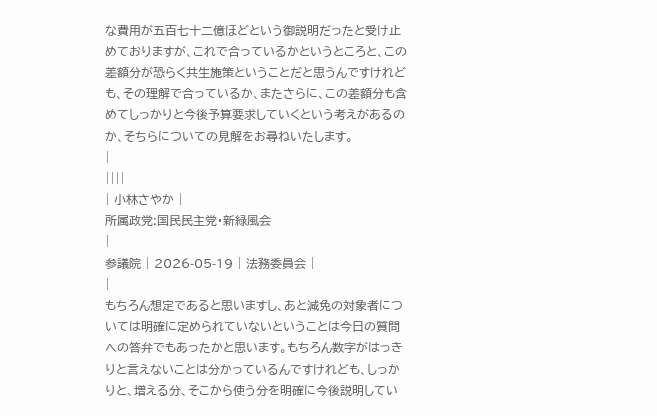な費用が五百七十二億ほどという御説明だったと受け止めておりますが、これで合っているかというところと、この差額分が恐らく共生施策ということだと思うんですけれども、その理解で合っているか、またさらに、この差額分も含めてしっかりと今後予算要求していくという考えがあるのか、そちらについての見解をお尋ねいたします。
|
||||
| 小林さやか |
所属政党:国民民主党・新緑風会
|
参議院 | 2026-05-19 | 法務委員会 |
|
もちろん想定であると思いますし、あと減免の対象者については明確に定められていないということは今日の質問への答弁でもあったかと思います。もちろん数字がはっきりと言えないことは分かっているんですけれども、しっかりと、増える分、そこから使う分を明確に今後説明してい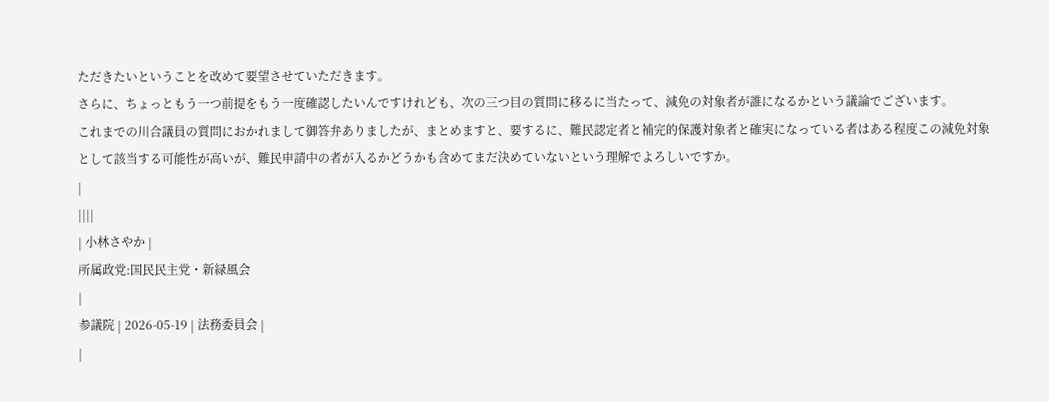ただきたいということを改めて要望させていただきます。
さらに、ちょっともう一つ前提をもう一度確認したいんですけれども、次の三つ目の質問に移るに当たって、減免の対象者が誰になるかという議論でございます。
これまでの川合議員の質問におかれまして御答弁ありましたが、まとめますと、要するに、難民認定者と補完的保護対象者と確実になっている者はある程度この減免対象として該当する可能性が高いが、難民申請中の者が入るかどうかも含めてまだ決めていないという理解でよろしいですか。
|
||||
| 小林さやか |
所属政党:国民民主党・新緑風会
|
参議院 | 2026-05-19 | 法務委員会 |
|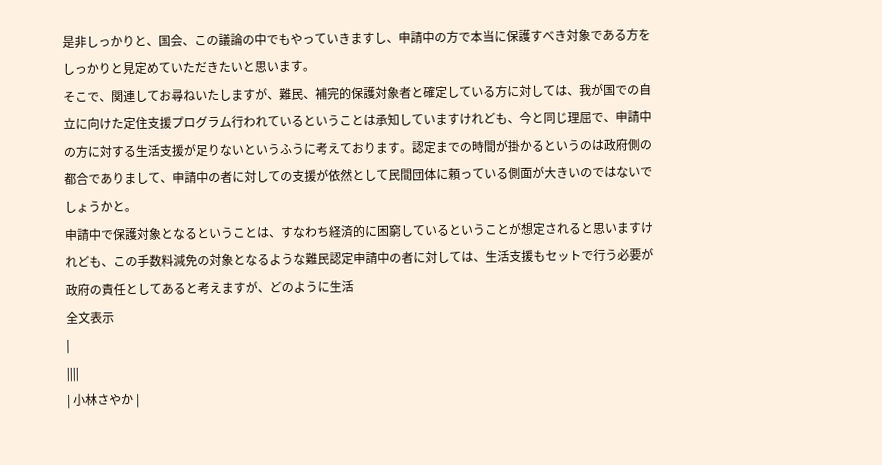是非しっかりと、国会、この議論の中でもやっていきますし、申請中の方で本当に保護すべき対象である方をしっかりと見定めていただきたいと思います。
そこで、関連してお尋ねいたしますが、難民、補完的保護対象者と確定している方に対しては、我が国での自立に向けた定住支援プログラム行われているということは承知していますけれども、今と同じ理屈で、申請中の方に対する生活支援が足りないというふうに考えております。認定までの時間が掛かるというのは政府側の都合でありまして、申請中の者に対しての支援が依然として民間団体に頼っている側面が大きいのではないでしょうかと。
申請中で保護対象となるということは、すなわち経済的に困窮しているということが想定されると思いますけれども、この手数料減免の対象となるような難民認定申請中の者に対しては、生活支援もセットで行う必要が政府の責任としてあると考えますが、どのように生活
全文表示
|
||||
| 小林さやか |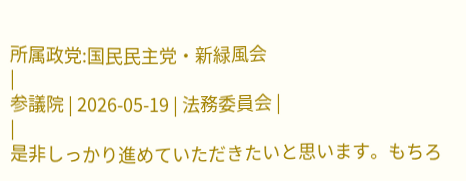所属政党:国民民主党・新緑風会
|
参議院 | 2026-05-19 | 法務委員会 |
|
是非しっかり進めていただきたいと思います。もちろ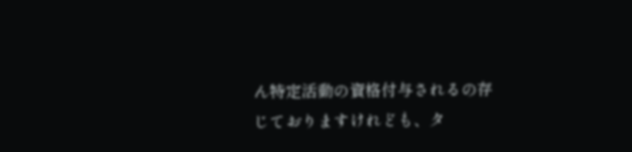ん特定活動の資格付与されるの存じておりますけれども、タ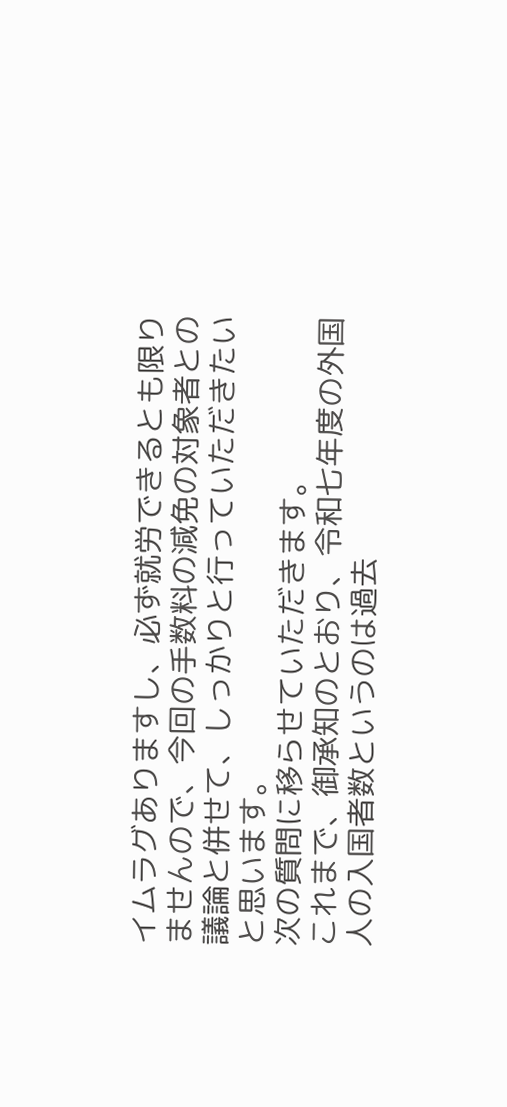イムラグありますし、必ず就労できるとも限りませんので、今回の手数料の減免の対象者との議論と併せて、しっかりと行っていただきたいと思います。
次の質問に移らせていただきます。
これまで、御承知のとおり、令和七年度の外国人の入国者数というのは過去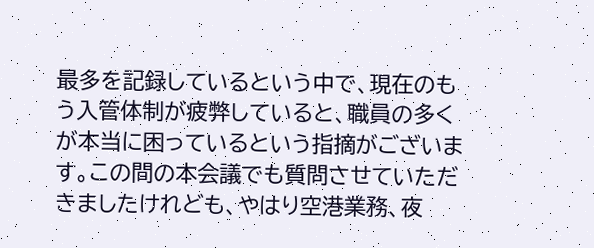最多を記録しているという中で、現在のもう入管体制が疲弊していると、職員の多くが本当に困っているという指摘がございます。この間の本会議でも質問させていただきましたけれども、やはり空港業務、夜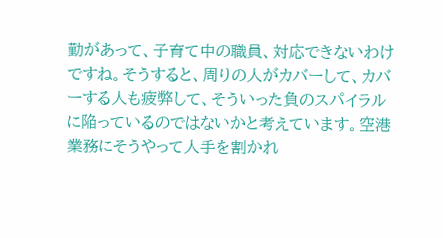勤があって、子育て中の職員、対応できないわけですね。そうすると、周りの人がカバーして、カバーする人も疲弊して、そういった負のスパイラルに陥っているのではないかと考えています。空港業務にそうやって人手を割かれ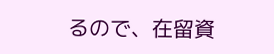るので、在留資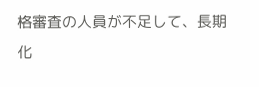格審査の人員が不足して、長期化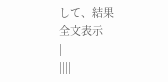して、結果
全文表示
|
||||